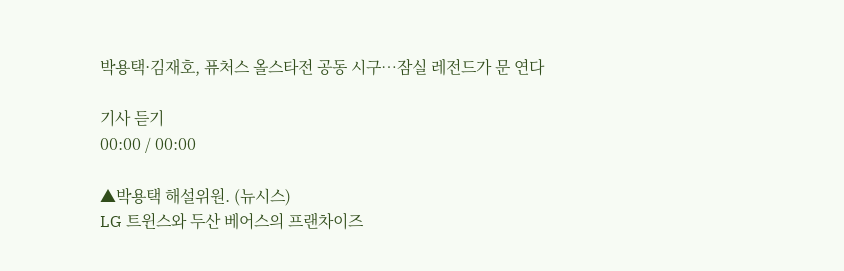박용택·김재호, 퓨처스 올스타전 공동 시구…잠실 레전드가 문 연다

기사 듣기
00:00 / 00:00

▲박용택 해설위원. (뉴시스)
LG 트윈스와 두산 베어스의 프랜차이즈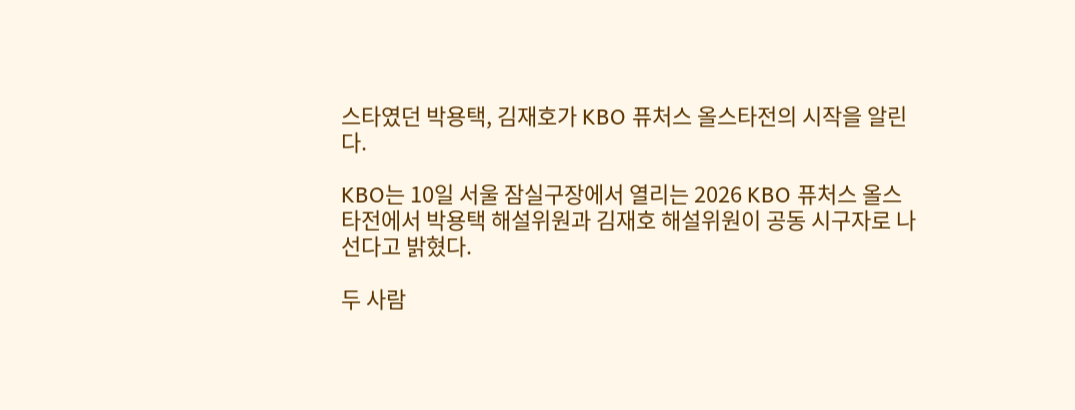스타였던 박용택, 김재호가 KBO 퓨처스 올스타전의 시작을 알린다.

KBO는 10일 서울 잠실구장에서 열리는 2026 KBO 퓨처스 올스타전에서 박용택 해설위원과 김재호 해설위원이 공동 시구자로 나선다고 밝혔다.

두 사람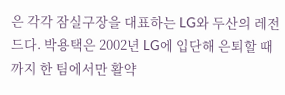은 각각 잠실구장을 대표하는 LG와 두산의 레전드다. 박용택은 2002년 LG에 입단해 은퇴할 때까지 한 팀에서만 활약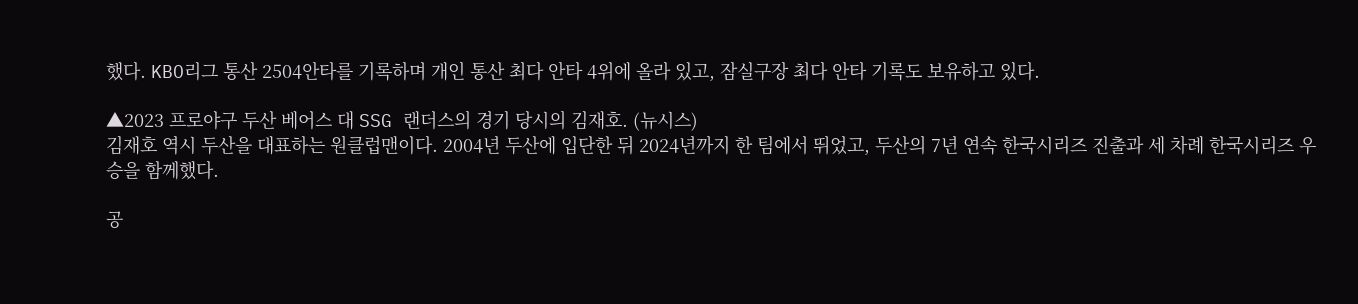했다. KBO리그 통산 2504안타를 기록하며 개인 통산 최다 안타 4위에 올라 있고, 잠실구장 최다 안타 기록도 보유하고 있다.

▲2023 프로야구 두산 베어스 대 SSG 랜더스의 경기 당시의 김재호. (뉴시스)
김재호 역시 두산을 대표하는 원클럽맨이다. 2004년 두산에 입단한 뒤 2024년까지 한 팀에서 뛰었고, 두산의 7년 연속 한국시리즈 진출과 세 차례 한국시리즈 우승을 함께했다.

공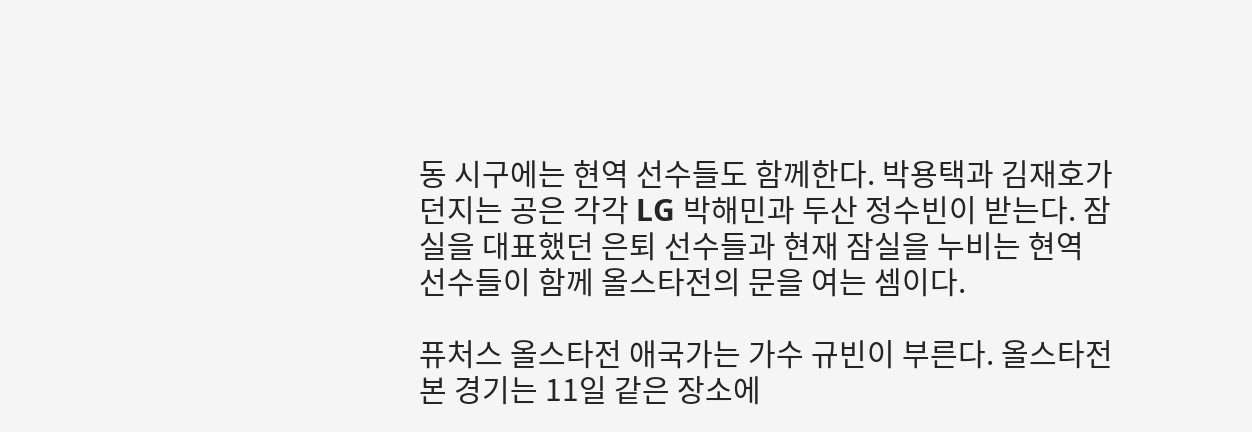동 시구에는 현역 선수들도 함께한다. 박용택과 김재호가 던지는 공은 각각 LG 박해민과 두산 정수빈이 받는다. 잠실을 대표했던 은퇴 선수들과 현재 잠실을 누비는 현역 선수들이 함께 올스타전의 문을 여는 셈이다.

퓨처스 올스타전 애국가는 가수 규빈이 부른다. 올스타전 본 경기는 11일 같은 장소에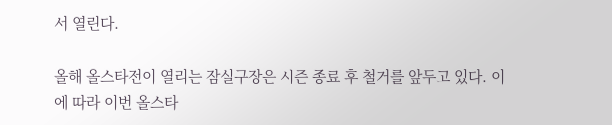서 열린다.

올해 올스타전이 열리는 잠실구장은 시즌 종료 후 철거를 앞두고 있다. 이에 따라 이번 올스타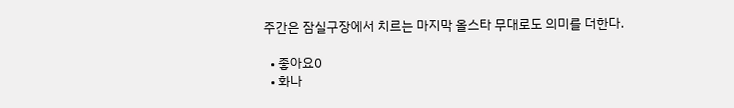주간은 잠실구장에서 치르는 마지막 올스타 무대로도 의미를 더한다.

  • 좋아요0
  • 화나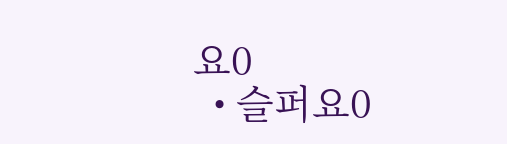요0
  • 슬퍼요0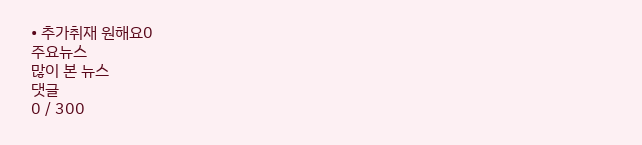• 추가취재 원해요0
주요뉴스
많이 본 뉴스
댓글
0 / 300